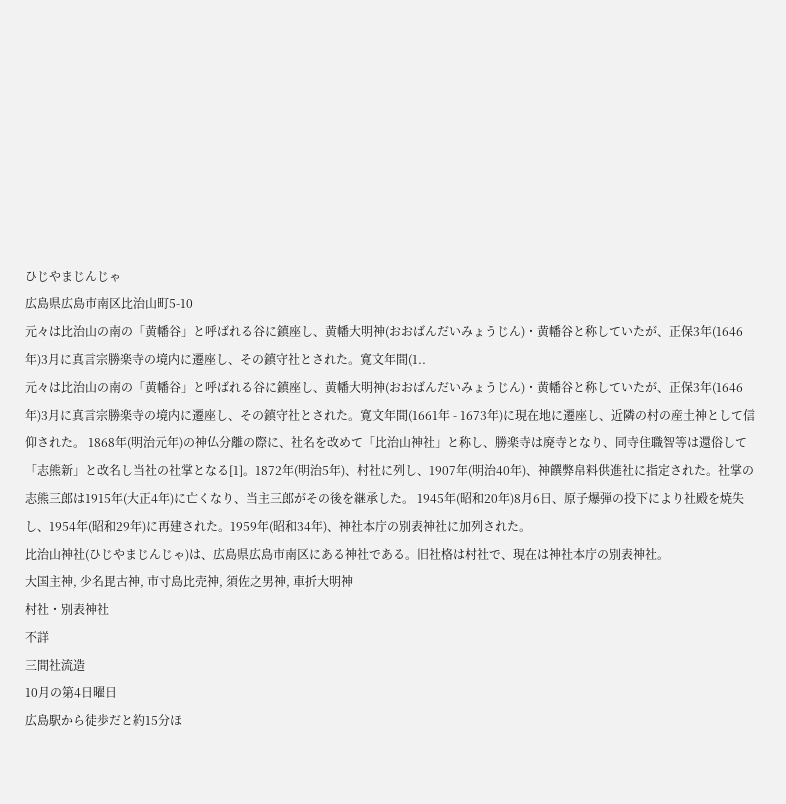ひじやまじんじゃ
広島県広島市南区比治山町5-10
元々は比治山の南の「黄幡谷」と呼ばれる谷に鎮座し、黄幡大明神(おおばんだいみょうじん)・黄幡谷と称していたが、正保3年(1646年)3月に真言宗勝楽寺の境内に遷座し、その鎮守社とされた。寛文年間(1..
元々は比治山の南の「黄幡谷」と呼ばれる谷に鎮座し、黄幡大明神(おおばんだいみょうじん)・黄幡谷と称していたが、正保3年(1646年)3月に真言宗勝楽寺の境内に遷座し、その鎮守社とされた。寛文年間(1661年 - 1673年)に現在地に遷座し、近隣の村の産土神として信仰された。 1868年(明治元年)の神仏分離の際に、社名を改めて「比治山神社」と称し、勝楽寺は廃寺となり、同寺住職智等は還俗して「志熊新」と改名し当社の社掌となる[1]。1872年(明治5年)、村社に列し、1907年(明治40年)、神饌弊帛料供進社に指定された。社掌の志熊三郎は1915年(大正4年)に亡くなり、当主三郎がその後を継承した。 1945年(昭和20年)8月6日、原子爆弾の投下により社殿を焼失し、1954年(昭和29年)に再建された。1959年(昭和34年)、神社本庁の別表神社に加列された。
比治山神社(ひじやまじんじゃ)は、広島県広島市南区にある神社である。旧社格は村社で、現在は神社本庁の別表神社。
大国主神, 少名毘古神, 市寸島比売神, 須佐之男神, 車折大明神
村社・別表神社
不詳
三間社流造
10月の第4日曜日
広島駅から徒歩だと約15分ほ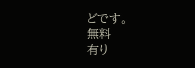どです。
無料
有り